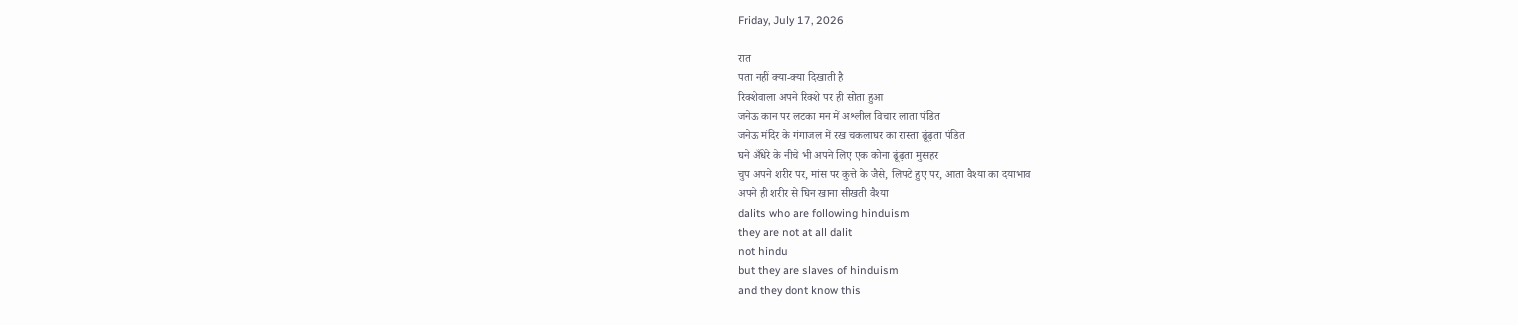Friday, July 17, 2026

रात
पता नहीं क्या-क्या दिखाती है
रिक्शेवाला अपने रिक्शे पर ही सोता हुआ
जनेऊ कान पर लटका मन में अश्लील विचार लाता पंडित
जनेऊ मंदिर के गंगाजल में रख चकलाघर का रास्ता ढूंढ़ता पंडित
घने अँधेरे के नीचे भी अपने लिए एक कोना ढूंढ़ता मुसहर
चुप अपने शरीर पर, मांस पर कुत्ते के जैसे, लिपटे हुए पर, आता वैश्या का दयाभाव
अपने ही शरीर से घिन खाना सीखती वैश्या
dalits who are following hinduism
they are not at all dalit
not hindu
but they are slaves of hinduism
and they dont know this